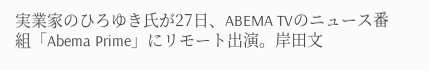実業家のひろゆき氏が27日、ABEMA TVのニュース番組「Abema Prime」にリモート出演。岸田文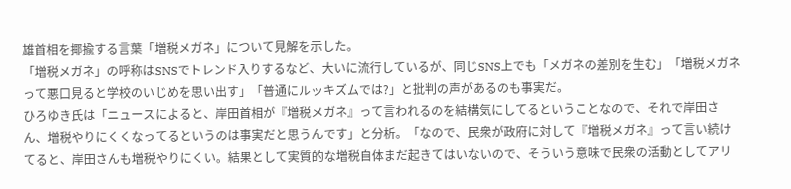雄首相を揶揄する言葉「増税メガネ」について見解を示した。
「増税メガネ」の呼称はSNSでトレンド入りするなど、大いに流行しているが、同じSNS上でも「メガネの差別を生む」「増税メガネって悪口見ると学校のいじめを思い出す」「普通にルッキズムでは?」と批判の声があるのも事実だ。
ひろゆき氏は「ニュースによると、岸田首相が『増税メガネ』って言われるのを結構気にしてるということなので、それで岸田さん、増税やりにくくなってるというのは事実だと思うんです」と分析。「なので、民衆が政府に対して『増税メガネ』って言い続けてると、岸田さんも増税やりにくい。結果として実質的な増税自体まだ起きてはいないので、そういう意味で民衆の活動としてアリ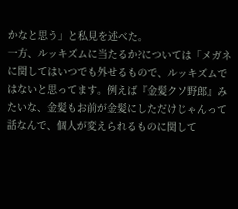かなと思う」と私見を述べた。
一方、ルッキズムに当たるか?については「メガネに関してはいつでも外せるもので、ルッキズムではないと思ってます。例えば『金髪クソ野郎』みたいな、金髪もお前が金髪にしただけじゃんって話なんで、個人が変えられるものに関して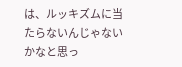は、ルッキズムに当たらないんじゃないかなと思っ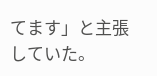てます」と主張していた。